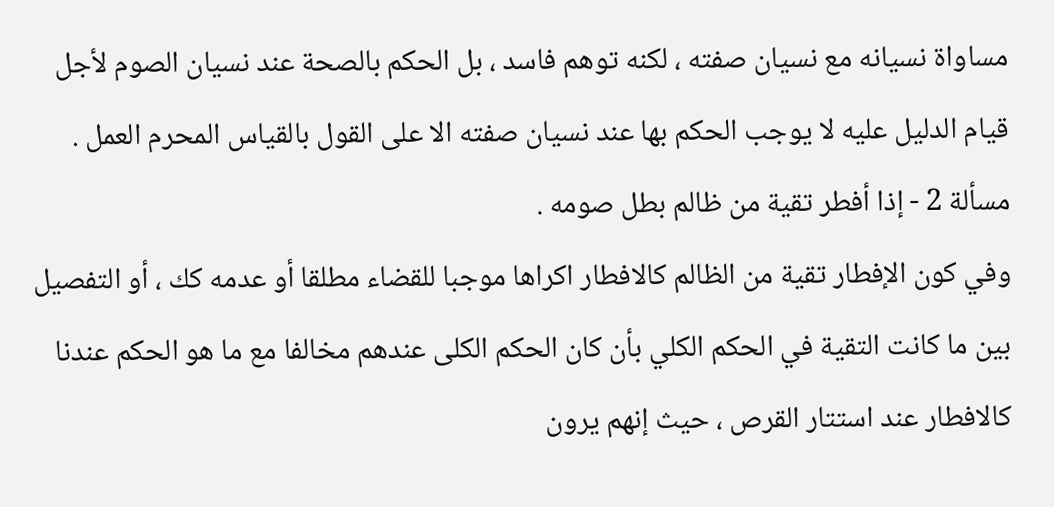مساواة نسيانه مع نسيان صفته ، لكنه توهم فاسد ، بل الحكم بالصحة عند نسيان الصوم لأجل قيام الدليل عليه لا يوجب الحكم بها عند نسيان صفته الا على القول بالقياس المحرم العمل .
مسألة 2 - إذا أفطر تقية من ظالم بطل صومه .
وفي كون الإفطار تقية من الظالم كالافطار اكراها موجبا للقضاء مطلقا أو عدمه كك ، أو التفصيل بين ما كانت التقية في الحكم الكلي بأن كان الحكم الكلى عندهم مخالفا مع ما هو الحكم عندنا كالافطار عند استتار القرص ، حيث إنهم يرون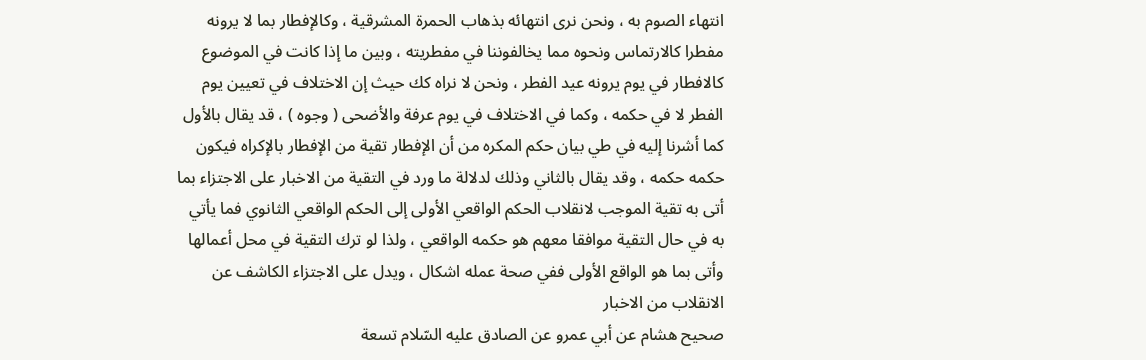انتهاء الصوم به ، ونحن نرى انتهائه بذهاب الحمرة المشرقية ، وكالإفطار بما لا يرونه مفطرا كالارتماس ونحوه مما يخالفوننا في مفطريته ، وبين ما إذا كانت في الموضوع كالافطار في يوم يرونه عيد الفطر ، ونحن لا نراه كك حيث إن الاختلاف في تعيين يوم الفطر لا في حكمه ، وكما في الاختلاف في يوم عرفة والأضحى ( وجوه ) ، قد يقال بالأول كما أشرنا إليه في طي بيان حكم المكره من أن الإفطار تقية من الإفطار بالإكراه فيكون حكمه حكمه ، وقد يقال بالثاني وذلك لدلالة ما ورد في التقية من الاخبار على الاجتزاء بما أتى به تقية الموجب لانقلاب الحكم الواقعي الأولى إلى الحكم الواقعي الثانوي فما يأتي به في حال التقية موافقا معهم هو حكمه الواقعي ، ولذا لو ترك التقية في محل أعمالها وأتى بما هو الواقع الأولى ففي صحة عمله اشكال ، ويدل على الاجتزاء الكاشف عن الانقلاب من الاخبار
صحيح هشام عن أبي عمرو عن الصادق عليه السّلام تسعة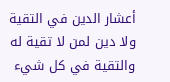أعشار الدين في التقية ولا دين لمن لا تقية له والتقية في كل شيء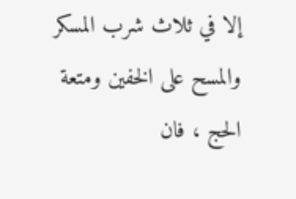إلا في ثلاث شرب المسكر والمسح على الخفين ومتعة الحج ، فان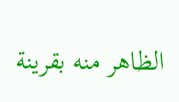الظاهر منه بقرينة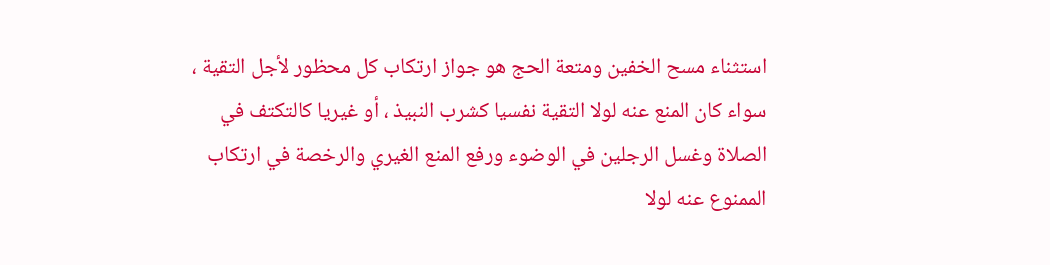استثناء مسح الخفين ومتعة الحج هو جواز ارتكاب كل محظور لأجل التقية ، سواء كان المنع عنه لولا التقية نفسيا كشرب النبيذ ، أو غيريا كالتكتف في الصلاة وغسل الرجلين في الوضوء ورفع المنع الغيري والرخصة في ارتكاب الممنوع عنه لولا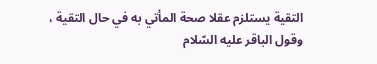التقية يستلزم عقلا صحة المأتي به في حال التقية ،
وقول الباقر عليه السّلام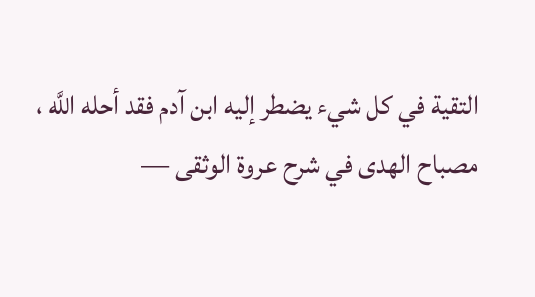التقية في كل شيء يضطر إليه ابن آدم فقد أحله اللَّه ،
مصباح الهدى في شرح عروة الوثقى —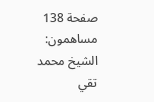صفحة 138
مساهمون: الشيخ محمد تقي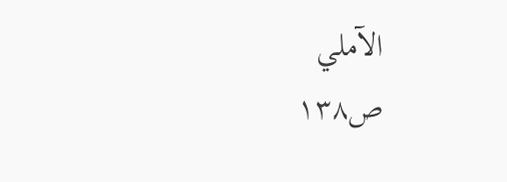الآملي
ص١٣٨